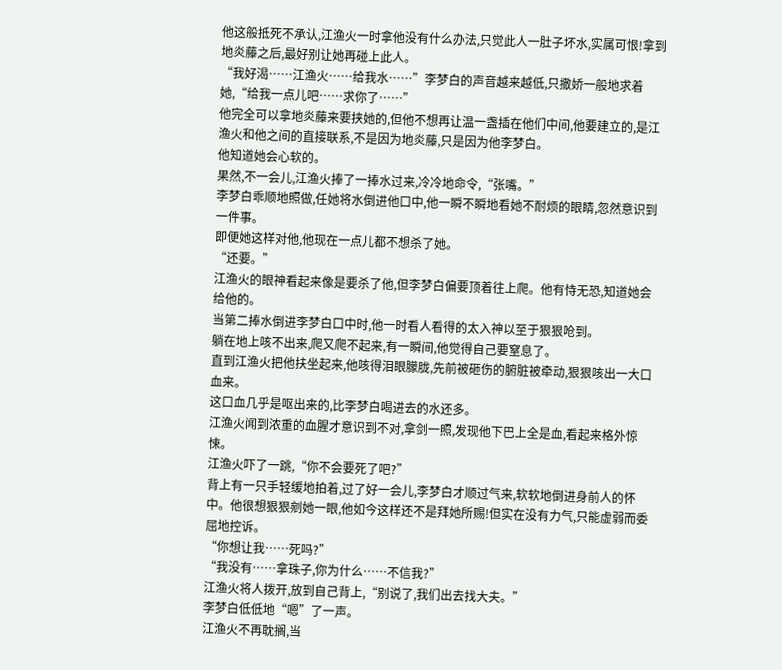他这般抵死不承认,江渔火一时拿他没有什么办法,只觉此人一肚子坏水,实属可恨!拿到地炎藤之后,最好别让她再碰上此人。
“我好渴……江渔火……给我水……”李梦白的声音越来越低,只撒娇一般地求着她,“给我一点儿吧……求你了……”
他完全可以拿地炎藤来要挟她的,但他不想再让温一盏插在他们中间,他要建立的,是江渔火和他之间的直接联系,不是因为地炎藤,只是因为他李梦白。
他知道她会心软的。
果然,不一会儿,江渔火捧了一捧水过来,冷冷地命令,“张嘴。”
李梦白乖顺地照做,任她将水倒进他口中,他一瞬不瞬地看她不耐烦的眼睛,忽然意识到一件事。
即便她这样对他,他现在一点儿都不想杀了她。
“还要。”
江渔火的眼神看起来像是要杀了他,但李梦白偏要顶着往上爬。他有恃无恐,知道她会给他的。
当第二捧水倒进李梦白口中时,他一时看人看得的太入神以至于狠狠呛到。
躺在地上咳不出来,爬又爬不起来,有一瞬间,他觉得自己要窒息了。
直到江渔火把他扶坐起来,他咳得泪眼朦胧,先前被砸伤的腑脏被牵动,狠狠咳出一大口血来。
这口血几乎是呕出来的,比李梦白喝进去的水还多。
江渔火闻到浓重的血腥才意识到不对,拿剑一照,发现他下巴上全是血,看起来格外惊悚。
江渔火吓了一跳,“你不会要死了吧?”
背上有一只手轻缓地拍着,过了好一会儿,李梦白才顺过气来,软软地倒进身前人的怀中。他很想狠狠剜她一眼,他如今这样还不是拜她所赐!但实在没有力气,只能虚弱而委屈地控诉。
“你想让我……死吗?”
“我没有……拿珠子,你为什么……不信我?”
江渔火将人拨开,放到自己背上,“别说了,我们出去找大夫。”
李梦白低低地“嗯”了一声。
江渔火不再耽搁,当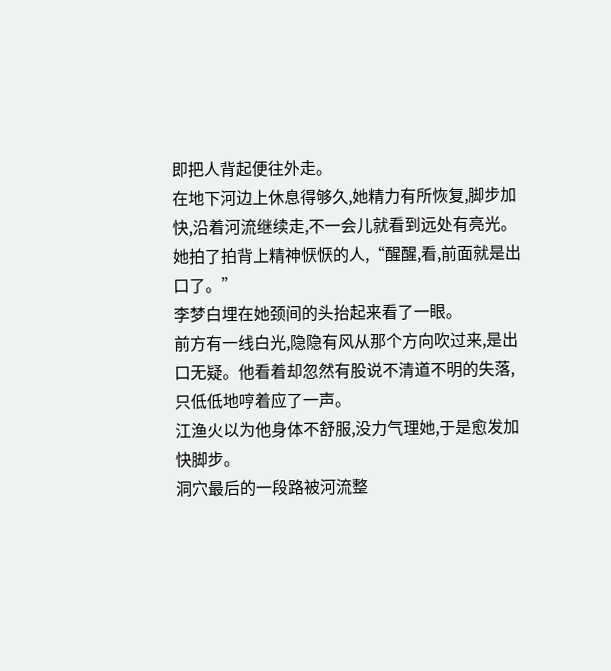即把人背起便往外走。
在地下河边上休息得够久,她精力有所恢复,脚步加快,沿着河流继续走,不一会儿就看到远处有亮光。
她拍了拍背上精神恹恹的人,“醒醒,看,前面就是出口了。”
李梦白埋在她颈间的头抬起来看了一眼。
前方有一线白光,隐隐有风从那个方向吹过来,是出口无疑。他看着却忽然有股说不清道不明的失落,只低低地哼着应了一声。
江渔火以为他身体不舒服,没力气理她,于是愈发加快脚步。
洞穴最后的一段路被河流整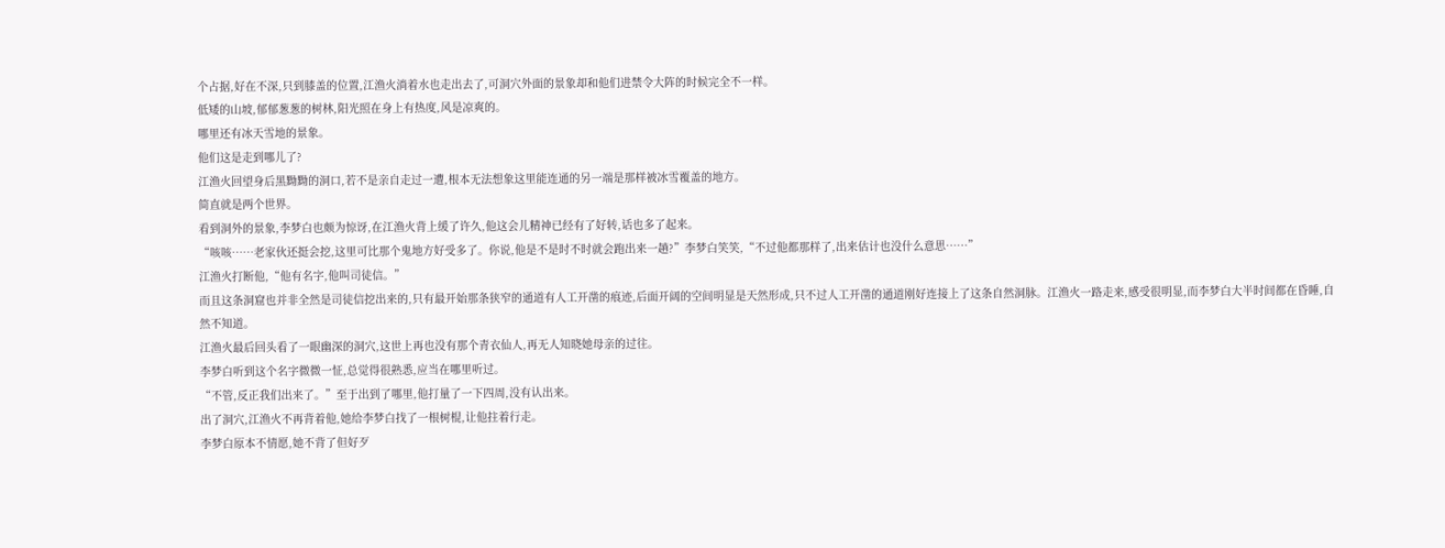个占据,好在不深,只到膝盖的位置,江渔火淌着水也走出去了,可洞穴外面的景象却和他们进禁令大阵的时候完全不一样。
低矮的山坡,郁郁葱葱的树林,阳光照在身上有热度,风是凉爽的。
哪里还有冰天雪地的景象。
他们这是走到哪儿了?
江渔火回望身后黑黝黝的洞口,若不是亲自走过一遭,根本无法想象这里能连通的另一端是那样被冰雪覆盖的地方。
简直就是两个世界。
看到洞外的景象,李梦白也颇为惊讶,在江渔火背上缓了许久,他这会儿精神已经有了好转,话也多了起来。
“咳咳……老家伙还挺会挖,这里可比那个鬼地方好受多了。你说,他是不是时不时就会跑出来一趟?”李梦白笑笑,“不过他都那样了,出来估计也没什么意思……”
江渔火打断他,“他有名字,他叫司徒信。”
而且这条洞窟也并非全然是司徒信挖出来的,只有最开始那条狭窄的通道有人工开凿的痕迹,后面开阔的空间明显是天然形成,只不过人工开凿的通道刚好连接上了这条自然洞脉。江渔火一路走来,感受很明显,而李梦白大半时间都在昏睡,自然不知道。
江渔火最后回头看了一眼幽深的洞穴,这世上再也没有那个青衣仙人,再无人知晓她母亲的过往。
李梦白听到这个名字微微一怔,总觉得很熟悉,应当在哪里听过。
“不管,反正我们出来了。”至于出到了哪里,他打量了一下四周,没有认出来。
出了洞穴,江渔火不再背着他,她给李梦白找了一根树棍,让他拄着行走。
李梦白原本不情愿,她不背了但好歹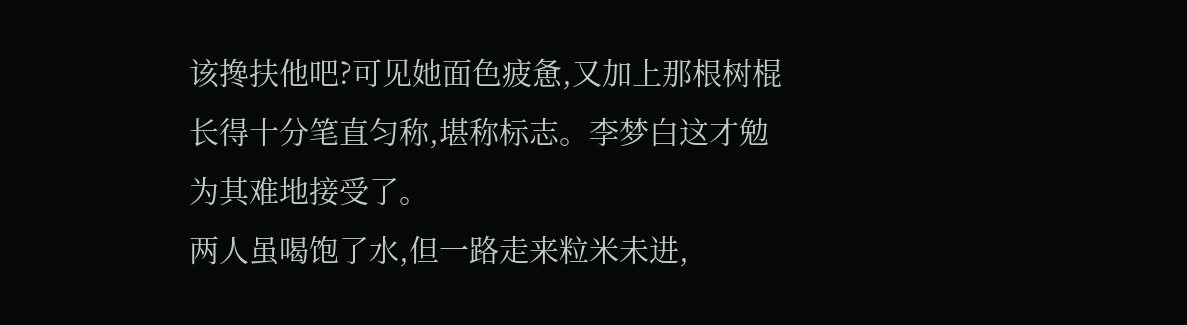该搀扶他吧?可见她面色疲惫,又加上那根树棍长得十分笔直匀称,堪称标志。李梦白这才勉为其难地接受了。
两人虽喝饱了水,但一路走来粒米未进,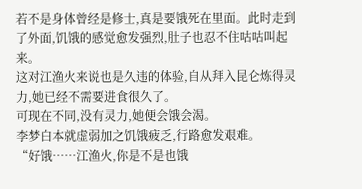若不是身体曾经是修士,真是要饿死在里面。此时走到了外面,饥饿的感觉愈发强烈,肚子也忍不住咕咕叫起来。
这对江渔火来说也是久违的体验,自从拜入昆仑炼得灵力,她已经不需要进食很久了。
可现在不同,没有灵力,她便会饿会渴。
李梦白本就虚弱加之饥饿疲乏,行路愈发艰难。
“好饿……江渔火,你是不是也饿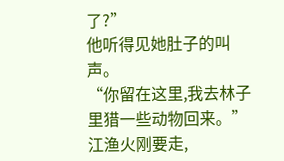了?”
他听得见她肚子的叫声。
“你留在这里,我去林子里猎一些动物回来。”
江渔火刚要走,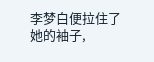李梦白便拉住了她的袖子,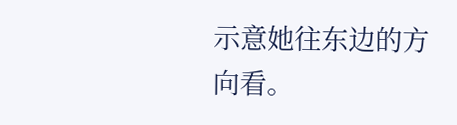示意她往东边的方向看。